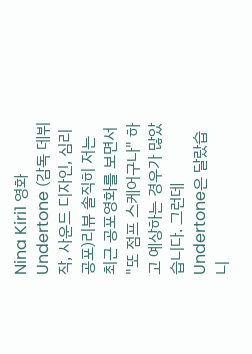Nina Kiri1 영화 Undertone (감독 데뷔작, 사운드 디자인, 심리 공포)리뷰 솔직히 저는 최근 공포영화를 보면서 "또 점프 스케어구나" 하고 예상하는 경우가 많았습니다. 그런데 Undertone은 달랐습니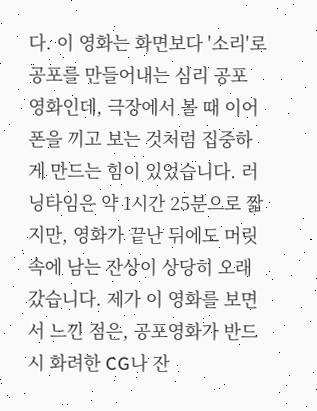다. 이 영화는 화면보다 '소리'로 공포를 만들어내는 심리 공포 영화인데, 극장에서 볼 때 이어폰을 끼고 보는 것처럼 집중하게 만드는 힘이 있었습니다. 러닝타임은 약 1시간 25분으로 짧지만, 영화가 끝난 뒤에도 머릿속에 남는 잔상이 상당히 오래 갔습니다. 제가 이 영화를 보면서 느낀 점은, 공포영화가 반드시 화려한 CG나 잔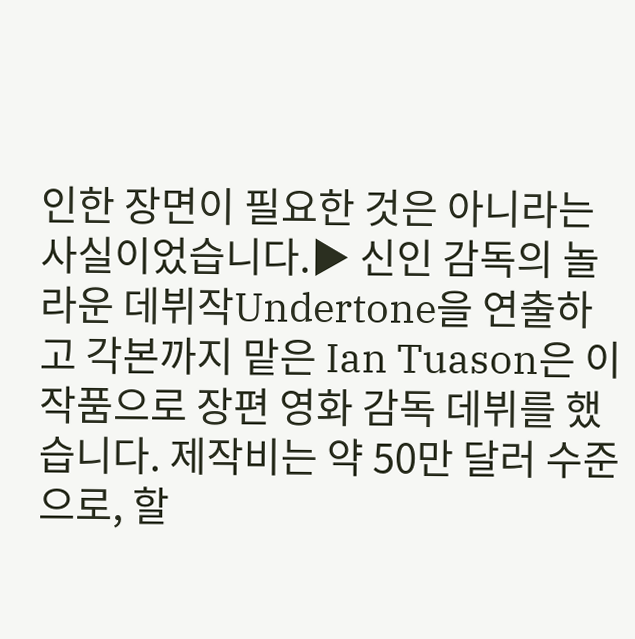인한 장면이 필요한 것은 아니라는 사실이었습니다.▶ 신인 감독의 놀라운 데뷔작Undertone을 연출하고 각본까지 맡은 Ian Tuason은 이 작품으로 장편 영화 감독 데뷔를 했습니다. 제작비는 약 50만 달러 수준으로, 할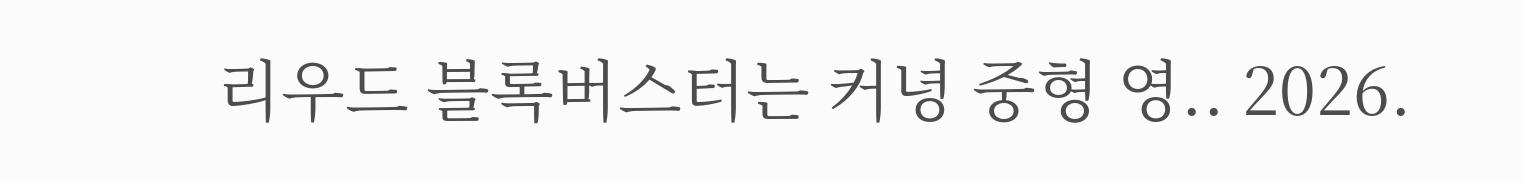리우드 블록버스터는 커녕 중형 영.. 2026.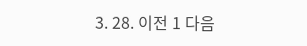3. 28. 이전 1 다음